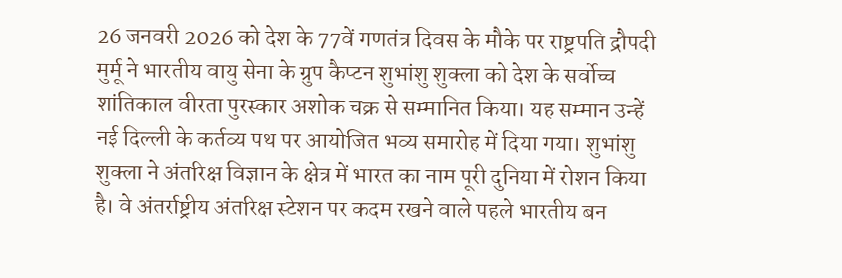26 जनवरी 2026 को देश के 77वें गणतंत्र दिवस के मौके पर राष्ट्रपति द्रौपदी मुर्मू ने भारतीय वायु सेना के ग्रुप कैप्टन शुभांशु शुक्ला को देश के सर्वोच्च शांतिकाल वीरता पुरस्कार अशोक चक्र से सम्मानित किया। यह सम्मान उन्हें नई दिल्ली के कर्तव्य पथ पर आयोजित भव्य समारोह में दिया गया। शुभांशु शुक्ला ने अंतरिक्ष विज्ञान के क्षेत्र में भारत का नाम पूरी दुनिया में रोशन किया है। वे अंतर्राष्ट्रीय अंतरिक्ष स्टेशन पर कदम रखने वाले पहले भारतीय बन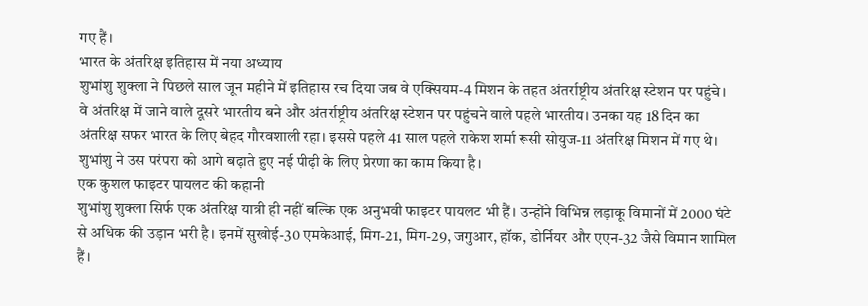गए हैं।
भारत के अंतरिक्ष इतिहास में नया अध्याय
शुभांशु शुक्ला ने पिछले साल जून महीने में इतिहास रच दिया जब वे एक्सियम-4 मिशन के तहत अंतर्राष्ट्रीय अंतरिक्ष स्टेशन पर पहुंचे। वे अंतरिक्ष में जाने वाले दूसरे भारतीय बने और अंतर्राष्ट्रीय अंतरिक्ष स्टेशन पर पहुंचने वाले पहले भारतीय। उनका यह 18 दिन का अंतरिक्ष सफर भारत के लिए बेहद गौरवशाली रहा। इससे पहले 41 साल पहले राकेश शर्मा रूसी सोयुज-11 अंतरिक्ष मिशन में गए थे। शुभांशु ने उस परंपरा को आगे बढ़ाते हुए नई पीढ़ी के लिए प्रेरणा का काम किया है।
एक कुशल फाइटर पायलट की कहानी
शुभांशु शुक्ला सिर्फ एक अंतरिक्ष यात्री ही नहीं बल्कि एक अनुभवी फाइटर पायलट भी हैं। उन्होंने विभिन्न लड़ाकू विमानों में 2000 घंटे से अधिक की उड़ान भरी है। इनमें सुखोई-30 एमकेआई, मिग-21, मिग-29, जगुआर, हॉक, डोर्नियर और एएन-32 जैसे विमान शामिल हैं।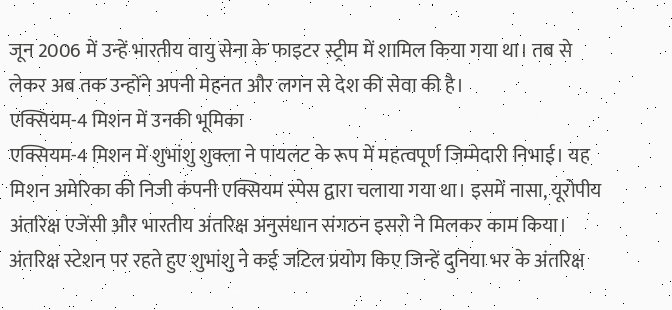जून 2006 में उन्हें भारतीय वायु सेना के फाइटर स्ट्रीम में शामिल किया गया था। तब से लेकर अब तक उन्होंने अपनी मेहनत और लगन से देश की सेवा की है।
एक्सियम-4 मिशन में उनकी भूमिका
एक्सियम-4 मिशन में शुभांशु शुक्ला ने पायलट के रूप में महत्वपूर्ण जिम्मेदारी निभाई। यह मिशन अमेरिका की निजी कंपनी एक्सियम स्पेस द्वारा चलाया गया था। इसमें नासा, यूरोपीय अंतरिक्ष एजेंसी और भारतीय अंतरिक्ष अनुसंधान संगठन इसरो ने मिलकर काम किया। अंतरिक्ष स्टेशन पर रहते हुए शुभांशु ने कई जटिल प्रयोग किए जिन्हें दुनिया भर के अंतरिक्ष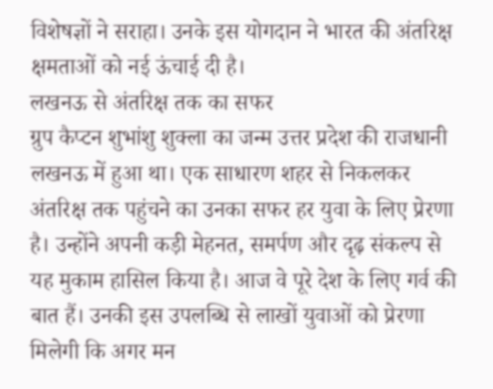विशेषज्ञों ने सराहा। उनके इस योगदान ने भारत की अंतरिक्ष क्षमताओं को नई ऊंचाई दी है।
लखनऊ से अंतरिक्ष तक का सफर
ग्रुप कैप्टन शुभांशु शुक्ला का जन्म उत्तर प्रदेश की राजधानी लखनऊ में हुआ था। एक साधारण शहर से निकलकर अंतरिक्ष तक पहुंचने का उनका सफर हर युवा के लिए प्रेरणा है। उन्होंने अपनी कड़ी मेहनत, समर्पण और दृढ़ संकल्प से यह मुकाम हासिल किया है। आज वे पूरे देश के लिए गर्व की बात हैं। उनकी इस उपलब्धि से लाखों युवाओं को प्रेरणा मिलेगी कि अगर मन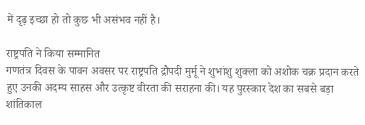में दृढ़ इच्छा हो तो कुछ भी असंभव नहीं है।

राष्ट्रपति ने किया सम्मानित
गणतंत्र दिवस के पावन अवसर पर राष्ट्रपति द्रौपदी मुर्मू ने शुभांशु शुक्ला को अशोक चक्र प्रदान करते हुए उनकी अदम्य साहस और उत्कृष्ट वीरता की सराहना की। यह पुरस्कार देश का सबसे बड़ा शांतिकाल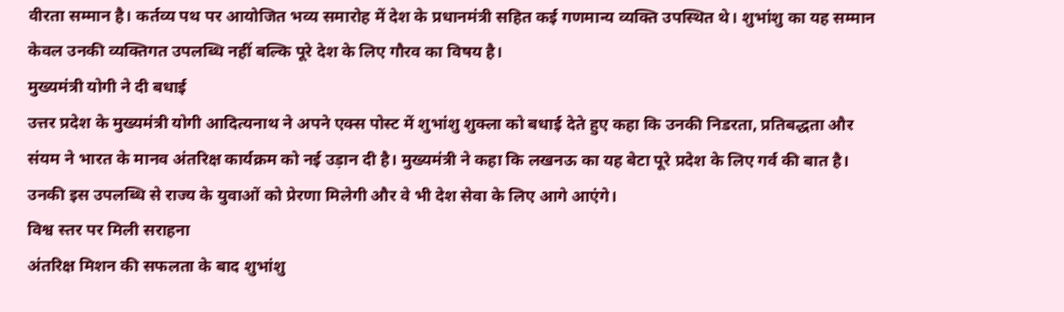वीरता सम्मान है। कर्तव्य पथ पर आयोजित भव्य समारोह में देश के प्रधानमंत्री सहित कई गणमान्य व्यक्ति उपस्थित थे। शुभांशु का यह सम्मान केवल उनकी व्यक्तिगत उपलब्धि नहीं बल्कि पूरे देश के लिए गौरव का विषय है।
मुख्यमंत्री योगी ने दी बधाई
उत्तर प्रदेश के मुख्यमंत्री योगी आदित्यनाथ ने अपने एक्स पोस्ट में शुभांशु शुक्ला को बधाई देते हुए कहा कि उनकी निडरता, प्रतिबद्धता और संयम ने भारत के मानव अंतरिक्ष कार्यक्रम को नई उड़ान दी है। मुख्यमंत्री ने कहा कि लखनऊ का यह बेटा पूरे प्रदेश के लिए गर्व की बात है। उनकी इस उपलब्धि से राज्य के युवाओं को प्रेरणा मिलेगी और वे भी देश सेवा के लिए आगे आएंगे।
विश्व स्तर पर मिली सराहना
अंतरिक्ष मिशन की सफलता के बाद शुभांशु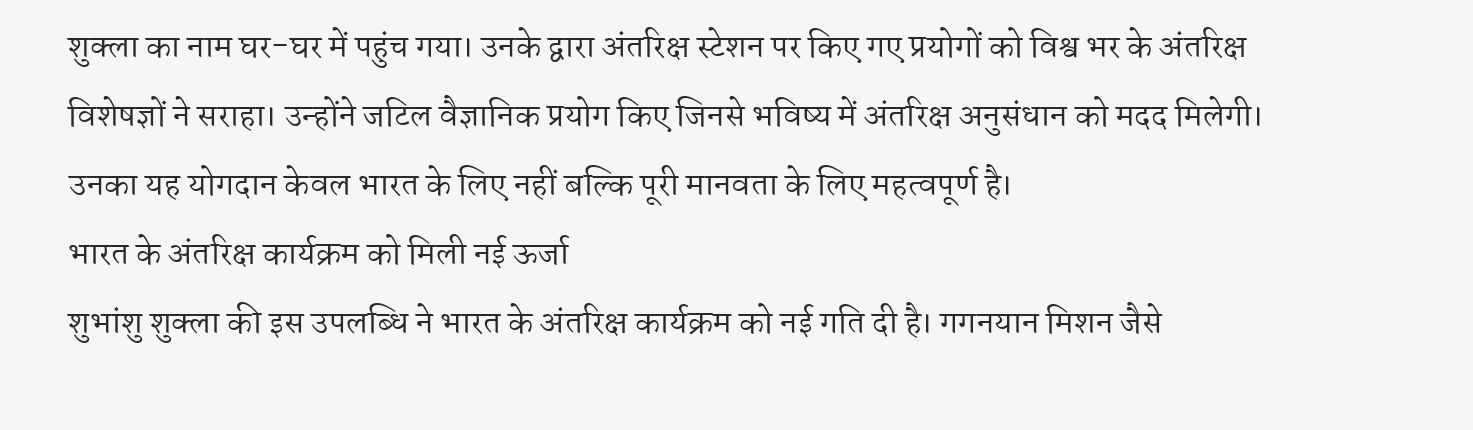शुक्ला का नाम घर-घर में पहुंच गया। उनके द्वारा अंतरिक्ष स्टेशन पर किए गए प्रयोगों को विश्व भर के अंतरिक्ष विशेषज्ञों ने सराहा। उन्होंने जटिल वैज्ञानिक प्रयोग किए जिनसे भविष्य में अंतरिक्ष अनुसंधान को मदद मिलेगी। उनका यह योगदान केवल भारत के लिए नहीं बल्कि पूरी मानवता के लिए महत्वपूर्ण है।
भारत के अंतरिक्ष कार्यक्रम को मिली नई ऊर्जा
शुभांशु शुक्ला की इस उपलब्धि ने भारत के अंतरिक्ष कार्यक्रम को नई गति दी है। गगनयान मिशन जैसे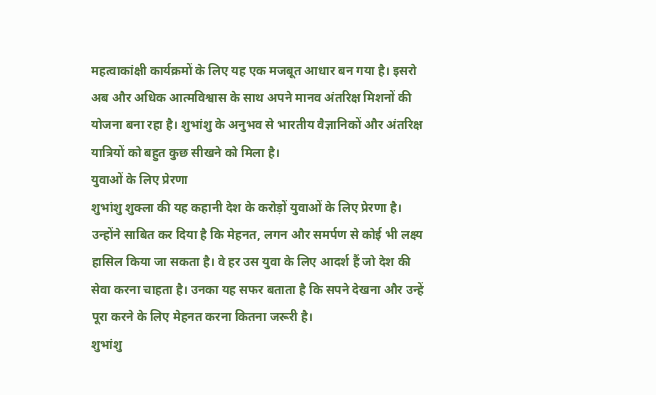महत्वाकांक्षी कार्यक्रमों के लिए यह एक मजबूत आधार बन गया है। इसरो अब और अधिक आत्मविश्वास के साथ अपने मानव अंतरिक्ष मिशनों की योजना बना रहा है। शुभांशु के अनुभव से भारतीय वैज्ञानिकों और अंतरिक्ष यात्रियों को बहुत कुछ सीखने को मिला है।
युवाओं के लिए प्रेरणा
शुभांशु शुक्ला की यह कहानी देश के करोड़ों युवाओं के लिए प्रेरणा है। उन्होंने साबित कर दिया है कि मेहनत, लगन और समर्पण से कोई भी लक्ष्य हासिल किया जा सकता है। वे हर उस युवा के लिए आदर्श हैं जो देश की सेवा करना चाहता है। उनका यह सफर बताता है कि सपने देखना और उन्हें पूरा करने के लिए मेहनत करना कितना जरूरी है।
शुभांशु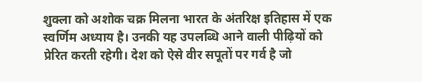शुक्ला को अशोक चक्र मिलना भारत के अंतरिक्ष इतिहास में एक स्वर्णिम अध्याय है। उनकी यह उपलब्धि आने वाली पीढ़ियों को प्रेरित करती रहेगी। देश को ऐसे वीर सपूतों पर गर्व है जो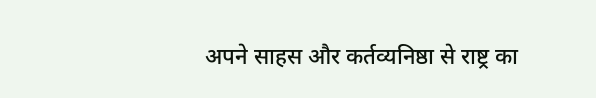अपने साहस और कर्तव्यनिष्ठा से राष्ट्र का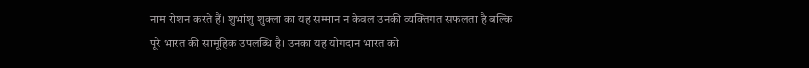नाम रोशन करते हैं। शुभांशु शुक्ला का यह सम्मान न केवल उनकी व्यक्तिगत सफलता है बल्कि पूरे भारत की सामूहिक उपलब्धि है। उनका यह योगदान भारत को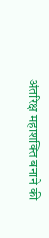अंतरिक्ष महाशक्ति बनाने की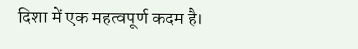दिशा में एक महत्वपूर्ण कदम है।